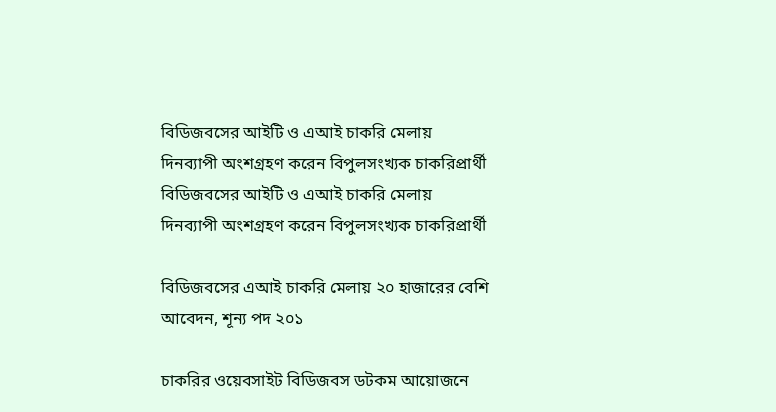বিডিজবসের আইটি ও এআই চাকরি মেলায় দিনব্যাপী অংশগ্রহণ করেন বিপুলসংখ্যক চাকরিপ্রার্থী
বিডিজবসের আইটি ও এআই চাকরি মেলায় দিনব্যাপী অংশগ্রহণ করেন বিপুলসংখ্যক চাকরিপ্রার্থী

বিডিজবসের এআই চাকরি মেলায় ২০ হাজারের বেশি আবেদন, শূন্য পদ ২০১

চাকরির ওয়েবসাইট বিডিজবস ডটকম আয়োজনে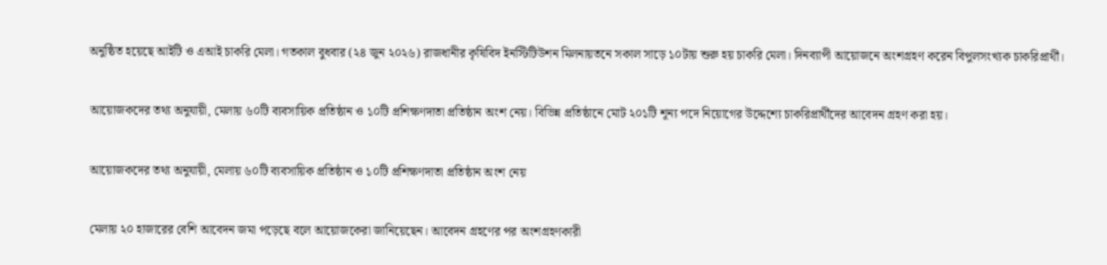অনুষ্ঠিত হয়েছে আইটি ও এআই চাকরি মেলা। গতকাল বুধবার (২৪ জুন ২০২৬) রাজধানীর কৃষিবিদ ইনস্টিটিউশন মিলনায়তনে সকাল সাড়ে ১০টায় শুরু হয় চাকরি মেলা। দিনব্যাপী আয়োজনে অংশগ্রহণ করেন বিপুলসংখ্যক চাকরিপ্রার্থী।

আয়োজকদের তথ্য অনুযায়ী, মেলায় ৬০টি ব্যবসায়িক প্রতিষ্ঠান ও ১০টি প্রশিক্ষণদাতা প্রতিষ্ঠান অংশ নেয়। বিভিন্ন প্রতিষ্ঠানে মোট ২০১টি শূন্য পদে নিয়োগের উদ্দেশ্যে চাকরিপ্রার্থীদের আবেদন গ্রহণ করা হয়।

আয়োজকদের তথ্য অনুযায়ী, মেলায় ৬০টি ব্যবসায়িক প্রতিষ্ঠান ও ১০টি প্রশিক্ষণদাতা প্রতিষ্ঠান অংশ নেয়

মেলায় ২০ হাজারের বেশি আবেদন জমা পড়েছে বলে আয়োজকেরা জানিয়েছেন। আবেদন গ্রহণের পর অংশগ্রহণকারী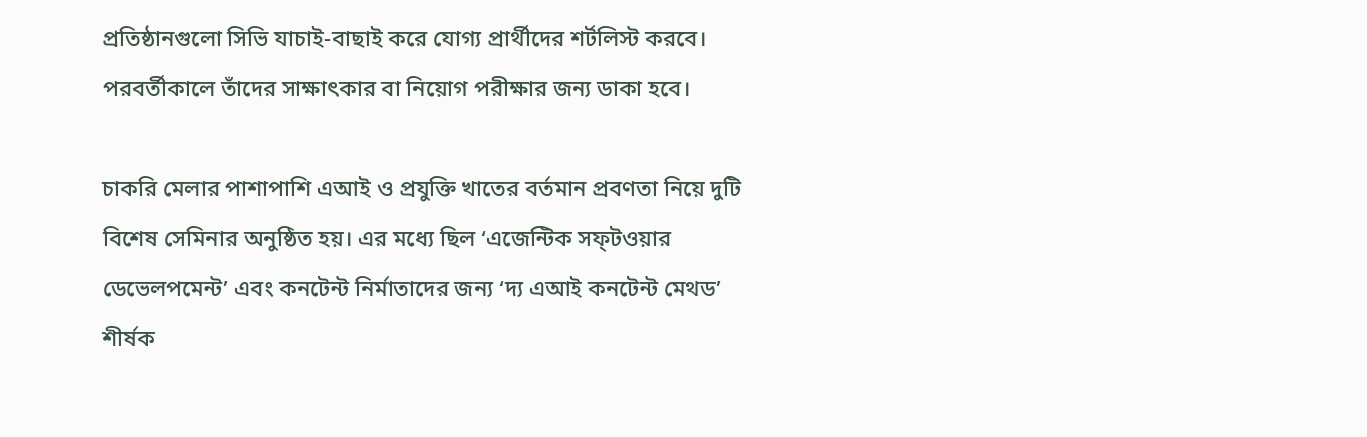প্রতিষ্ঠানগুলো সিভি যাচাই-বাছাই করে যোগ্য প্রার্থীদের শর্টলিস্ট করবে। পরবর্তীকালে তাঁদের সাক্ষাৎকার বা নিয়োগ পরীক্ষার জন্য ডাকা হবে।

চাকরি মেলার পাশাপাশি এআই ও প্রযুক্তি খাতের বর্তমান প্রবণতা নিয়ে দুটি বিশেষ সেমিনার অনুষ্ঠিত হয়। এর মধ্যে ছিল ‘এজেন্টিক সফ্‌টওয়ার ডেভেলপমেন্ট’ এবং কনটেন্ট নির্মাতাদের জন্য ‘দ্য এআই কনটেন্ট মেথড’ শীর্ষক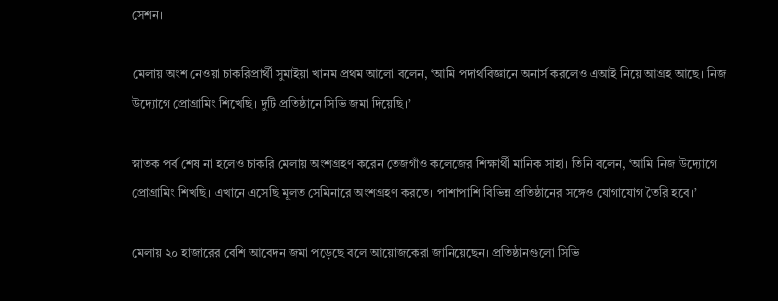সেশন।

মেলায় অংশ নেওয়া চাকরিপ্রার্থী সুমাইয়া খানম প্রথম আলো বলেন, ‘আমি পদার্থবিজ্ঞানে অনার্স করলেও এআই নিয়ে আগ্রহ আছে। নিজ উদ্যোগে প্রোগ্রামিং শিখেছি। দুটি প্রতিষ্ঠানে সিভি জমা দিয়েছি।’

স্নাতক পর্ব শেষ না হলেও চাকরি মেলায় অংশগ্রহণ করেন তেজগাঁও কলেজের শিক্ষার্থী মানিক সাহা। তিনি বলেন, ‘আমি নিজ উদ্যোগে প্রোগ্রামিং শিখছি। এখানে এসেছি মূলত সেমিনারে অংশগ্রহণ করতে। পাশাপাশি বিভিন্ন প্রতিষ্ঠানের সঙ্গেও যোগাযোগ তৈরি হবে।’

মেলায় ২০ হাজারের বেশি আবেদন জমা পড়েছে বলে আয়োজকেরা জানিয়েছেন। প্রতিষ্ঠানগুলো সিভি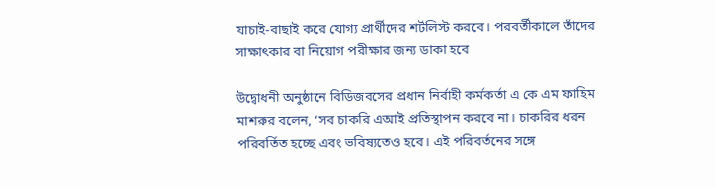যাচাই-বাছাই করে যোগ্য প্রার্থীদের শর্টলিস্ট করবে। পরবর্তীকালে তাঁদের সাক্ষাৎকার বা নিয়োগ পরীক্ষার জন্য ডাকা হবে

উদ্বোধনী অনুষ্ঠানে বিডিজবসের প্রধান নির্বাহী কর্মকর্তা এ কে এম ফাহিম মাশরুর বলেন, ‘সব চাকরি এআই প্রতিস্থাপন করবে না। চাকরির ধরন পরিবর্তিত হচ্ছে এবং ভবিষ্যতেও হবে। এই পরিবর্তনের সঙ্গে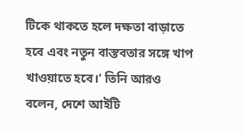টিকে থাকতে হলে দক্ষতা বাড়াতে হবে এবং নতুন বাস্তবতার সঙ্গে খাপ খাওয়াতে হবে।’ তিনি আরও বলেন, দেশে আইটি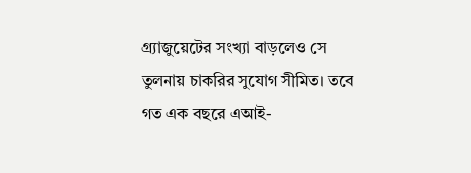গ্র্যাজুয়েটের সংখ্যা বাড়লেও সে তুলনায় চাকরির সুযোগ সীমিত। তবে গত এক বছরে এআই-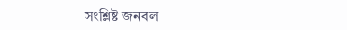সংশ্লিষ্ট জনবল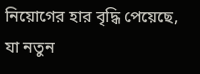নিয়োগের হার বৃদ্ধি পেয়েছে, যা নতুন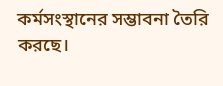কর্মসংস্থানের সম্ভাবনা তৈরি করছে।